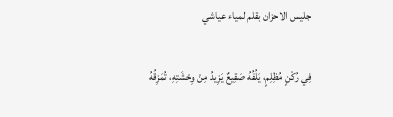جليس الاحزان بقلم لمياء عياشي

فِي رُكْنٍ مُظِلِمٍ، يَلُفُهُ صَقِيعٌ يَزِيدُ مِنْ وِحْشَتِهِ، تُمَزِقُهُ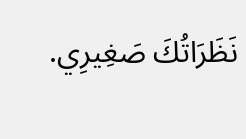نَظَرَاتُكَ صَغِيرِي.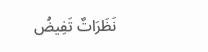نَظَرَاتٌ تَفِيضُ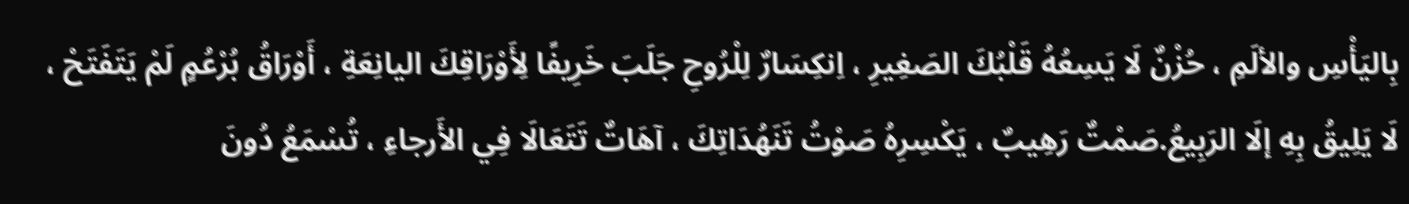بِاليَأْسِ والألَمِ ، حُزْنٌ لَا يَسِعُهُ قَلْبُكَ الصَغِيرِ ، اِنكِسَارٌ لِلْرُوحِ جَلَبَ خَرِيفًا لِأَوْرَاقِكَ اليانِعَةِ ، أَوْرَاقُ بُرْعُمٍ لَمْ يَتَفَتَحْ ، لَا يَلِيقُ بِهِ إلَا الرَبِيعُ.صَمْتٌ رَهِيبٌ ، يَكْسِرِهُ صَوْتُ تَنَهُدَاتِكَ ، آهَاتٌ تَتَعَالَا فِي الأَرجاءِ ، تُسْمَعُ دُونَ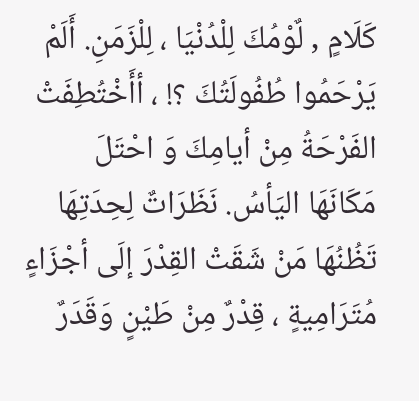كَلَامٍ , لٌوْمُكَ لِلْدُنْيَا ، لِلْزَمَنِ. أَلَمْ يَرْحَمُوا طُفُولَتُكَ ؟! ، أأَخْتُط‍ِفَتْ الفَرْحَةُ مِنْ أيامِكَ وَ احْتَلَ مَكَانَهَا اليَأسُ. نَظَرَاتٌ لِحِدَتِهَا تَظُنُهَا مَنْ شَقَتْ القِدْرَ إلَى أجْزَاءٍ مُتَرَامِيةٍ ، قِدْرٌ مِنْ طَيْنٍ وَقَدَرٌ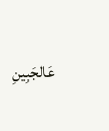عَالجَبِينِ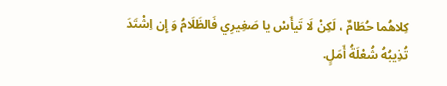كِلاهُما حُطَامٌ ، لَكِنْ لَا تَيأَسْ يا صَغِيرِي فَالظَلَامُ وَ إِن اِشْتَدَ تُذِيبُهُ شُعْلَةُ أَمَلٍ.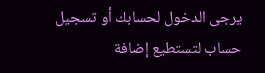يرجى الدخول لحسابك أو تسجيل حساب لتستطيع إضافة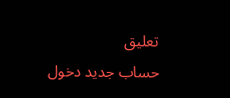تعليق
حساب جديد دخول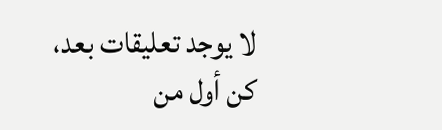لا يوجد تعليقات بعد، كن أول من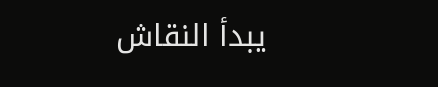يبدأ النقاش